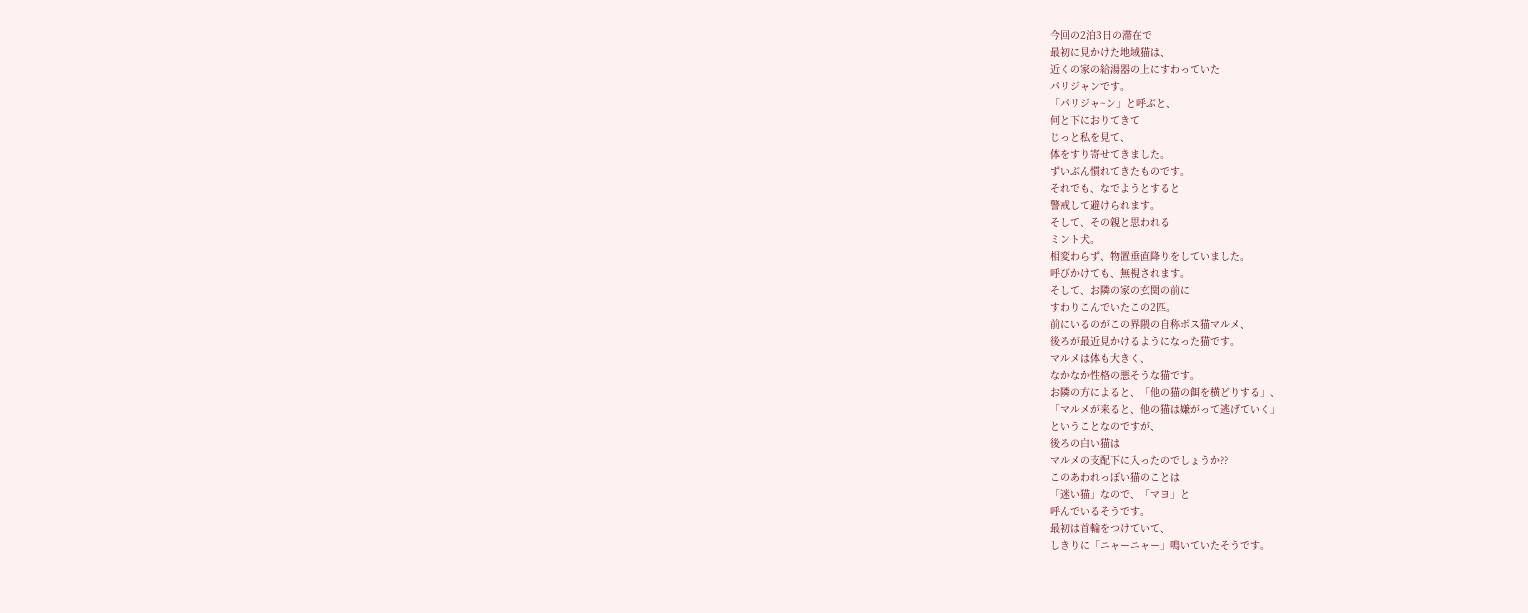今回の2泊3日の滞在で
最初に見かけた地域猫は、
近くの家の給湯器の上にすわっていた
パリジャンです。
「パリジャ~ン」と呼ぶと、
何と下におりてきて
じっと私を見て、
体をすり寄せてきました。
ずいぶん慣れてきたものです。
それでも、なでようとすると
警戒して避けられます。
そして、その親と思われる
ミント犬。
相変わらず、物置垂直降りをしていました。
呼びかけても、無視されます。
そして、お隣の家の玄関の前に
すわりこんでいたこの2匹。
前にいるのがこの界隈の自称ボス猫マルメ、
後ろが最近見かけるようになった猫です。
マルメは体も大きく、
なかなか性格の悪そうな猫です。
お隣の方によると、「他の猫の餌を横どりする」、
「マルメが来ると、他の猫は嫌がって逃げていく」
ということなのですが、
後ろの白い猫は
マルメの支配下に入ったのでしょうか??
このあわれっぽい猫のことは
「迷い猫」なので、「マヨ」と
呼んでいるそうです。
最初は首輪をつけていて、
しきりに「ニャーニャー」鳴いていたそうです。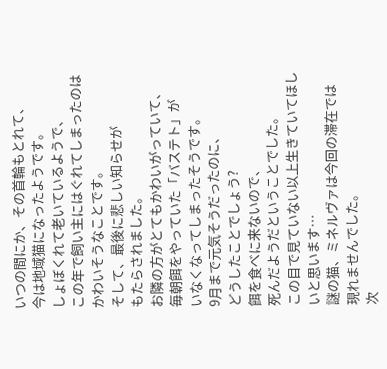いつの間にか、その首輪もとれて、
今は地域猫になったようです。
しょぼくれて老いているようで、
この年で飼い主にはぐれてしまったのは
かわいそうなことです。
そして、最後に悲しい知らせが
もたらされました。
お隣の方がとてもかわいがっていて、
毎朝餌をやっていた「バステト」が
いなくなってしまったそうです。
9月まで元気そうだったのに、
どうしたことでしょう?
餌を食べに来ないので、
死んだようだということでした。
この目で見ていない以上生きていてほしいと思います…
謎の猫、ミネルヴァは今回の滞在では
現れませんでした。
次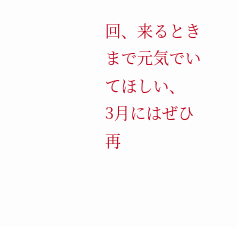回、来るときまで元気でいてほしい、
3月にはぜひ再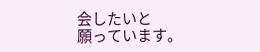会したいと
願っています。